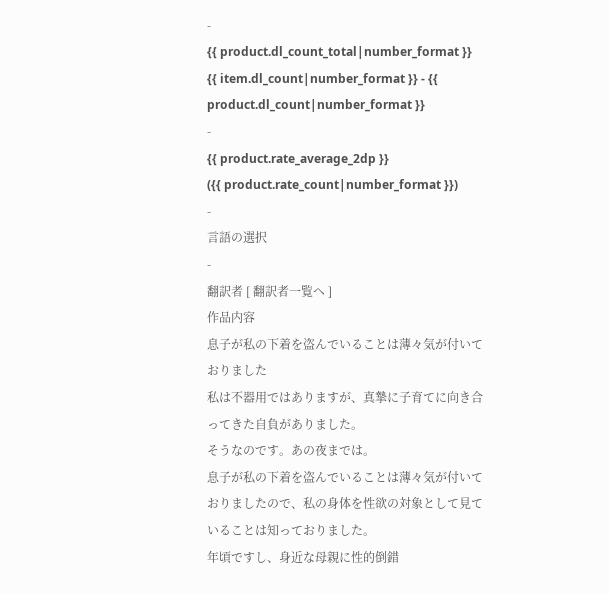-
{{ product.dl_count_total|number_format }}
{{ item.dl_count|number_format }} - {{ product.dl_count|number_format }}
-
{{ product.rate_average_2dp }}
({{ product.rate_count|number_format }})
-
言語の選択
-
翻訳者 [ 翻訳者一覧へ ]
作品内容
息子が私の下着を盗んでいることは薄々気が付いておりました
私は不器用ではありますが、真摯に子育てに向き合ってきた自負がありました。
そうなのです。あの夜までは。
息子が私の下着を盗んでいることは薄々気が付いておりましたので、私の身体を性欲の対象として見ていることは知っておりました。
年頃ですし、身近な母親に性的倒錯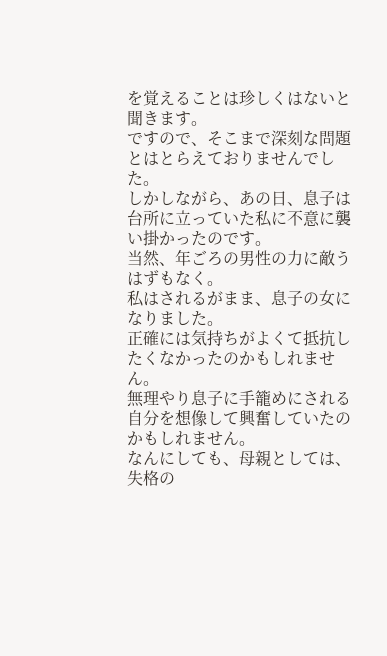を覚えることは珍しくはないと聞きます。
ですので、そこまで深刻な問題とはとらえておりませんでした。
しかしながら、あの日、息子は台所に立っていた私に不意に襲い掛かったのです。
当然、年ごろの男性の力に敵うはずもなく。
私はされるがまま、息子の女になりました。
正確には気持ちがよくて抵抗したくなかったのかもしれません。
無理やり息子に手籠めにされる自分を想像して興奮していたのかもしれません。
なんにしても、母親としては、失格の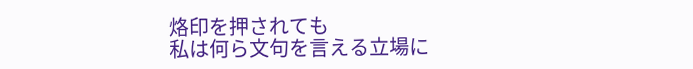烙印を押されても
私は何ら文句を言える立場に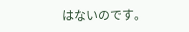はないのです。